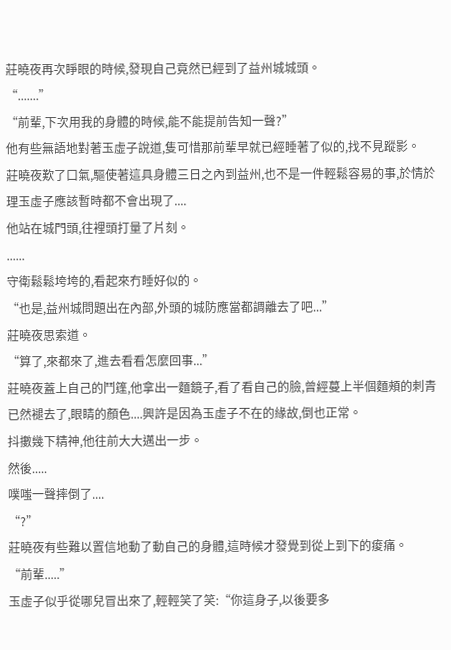莊曉夜再次睜眼的時候,發現自己竟然已經到了益州城城頭。
“.......”
“前輩,下次用我的身體的時候,能不能提前告知一聲?”
他有些無語地對著玉虛子說道,隻可惜那前輩早就已經睡著了似的,找不見蹤影。
莊曉夜歎了口氣,驅使著這具身體三日之內到益州,也不是一件輕鬆容易的事,於情於理玉虛子應該暫時都不會出現了....
他站在城門頭,往裡頭打量了片刻。
......
守衛鬆鬆垮垮的,看起來冇睡好似的。
“也是,益州城問題出在內部,外頭的城防應當都調離去了吧...”
莊曉夜思索道。
“算了,來都來了,進去看看怎麼回事...”
莊曉夜蓋上自己的鬥篷,他拿出一麵鏡子,看了看自己的臉,曾經蔓上半個麵頰的刺青已然褪去了,眼睛的顏色....興許是因為玉虛子不在的緣故,倒也正常。
抖擻幾下精神,他往前大大邁出一步。
然後.....
噗嗤一聲摔倒了....
“?”
莊曉夜有些難以置信地動了動自己的身體,這時候才發覺到從上到下的痠痛。
“前輩.....”
玉虛子似乎從哪兒冒出來了,輕輕笑了笑:“你這身子,以後要多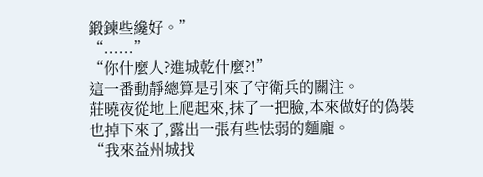鍛鍊些纔好。”
“......”
“你什麼人?進城乾什麼?!”
這一番動靜總算是引來了守衛兵的關注。
莊曉夜從地上爬起來,抹了一把臉,本來做好的偽裝也掉下來了,露出一張有些怯弱的麵龐。
“我來益州城找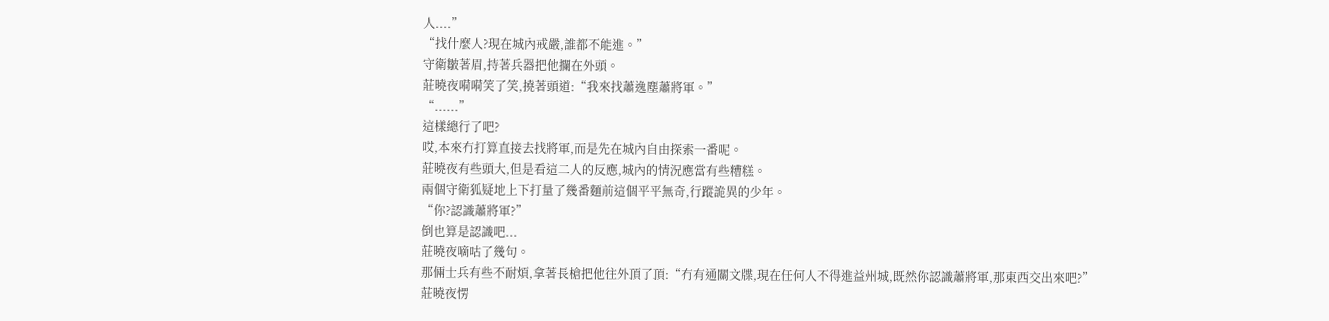人....”
“找什麼人?現在城內戒嚴,誰都不能進。”
守衛皺著眉,持著兵器把他攔在外頭。
莊曉夜嗬嗬笑了笑,撓著頭道:“我來找蕭逸塵蕭將軍。”
“......”
這樣總行了吧?
哎,本來冇打算直接去找將軍,而是先在城內自由探索一番呢。
莊曉夜有些頭大,但是看這二人的反應,城內的情況應當有些糟糕。
兩個守衛狐疑地上下打量了幾番麵前這個平平無奇,行蹤詭異的少年。
“你?認識蕭將軍?”
倒也算是認識吧...
莊曉夜嘀咕了幾句。
那倆士兵有些不耐煩,拿著長槍把他往外頂了頂:“冇有通關文牒,現在任何人不得進益州城,既然你認識蕭將軍,那東西交出來吧?”
莊曉夜愣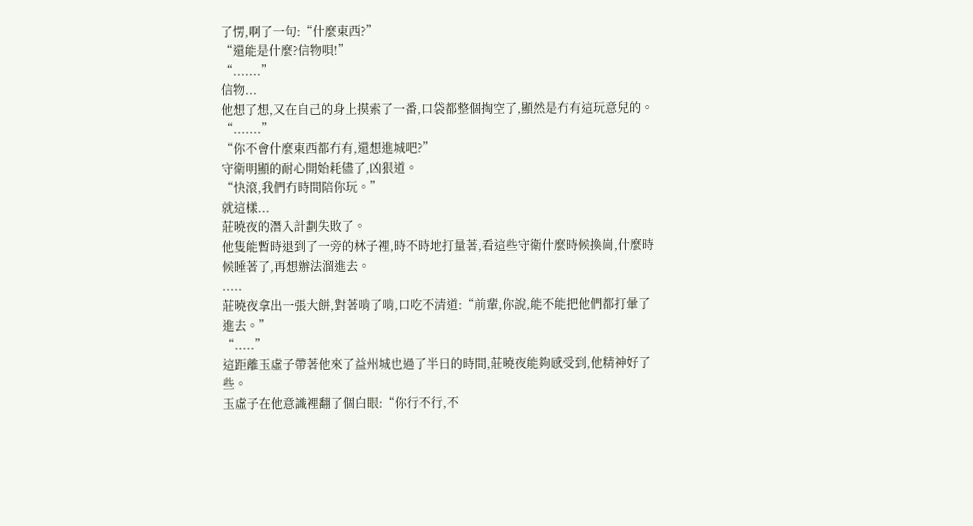了愣,啊了一句:“什麼東西?”
“還能是什麼?信物唄!”
“.......”
信物...
他想了想,又在自己的身上摸索了一番,口袋都整個掏空了,顯然是冇有這玩意兒的。
“.......”
“你不會什麼東西都冇有,還想進城吧?”
守衛明顯的耐心開始耗儘了,凶狠道。
“快滾,我們冇時間陪你玩。”
就這樣...
莊曉夜的潛入計劃失敗了。
他隻能暫時退到了一旁的林子裡,時不時地打量著,看這些守衛什麼時候換崗,什麼時候睡著了,再想辦法溜進去。
.....
莊曉夜拿出一張大餅,對著啃了啃,口吃不清道:“前輩,你說,能不能把他們都打暈了進去。”
“.....”
這距離玉虛子帶著他來了益州城也過了半日的時間,莊曉夜能夠感受到,他精神好了些。
玉虛子在他意識裡翻了個白眼:“你行不行,不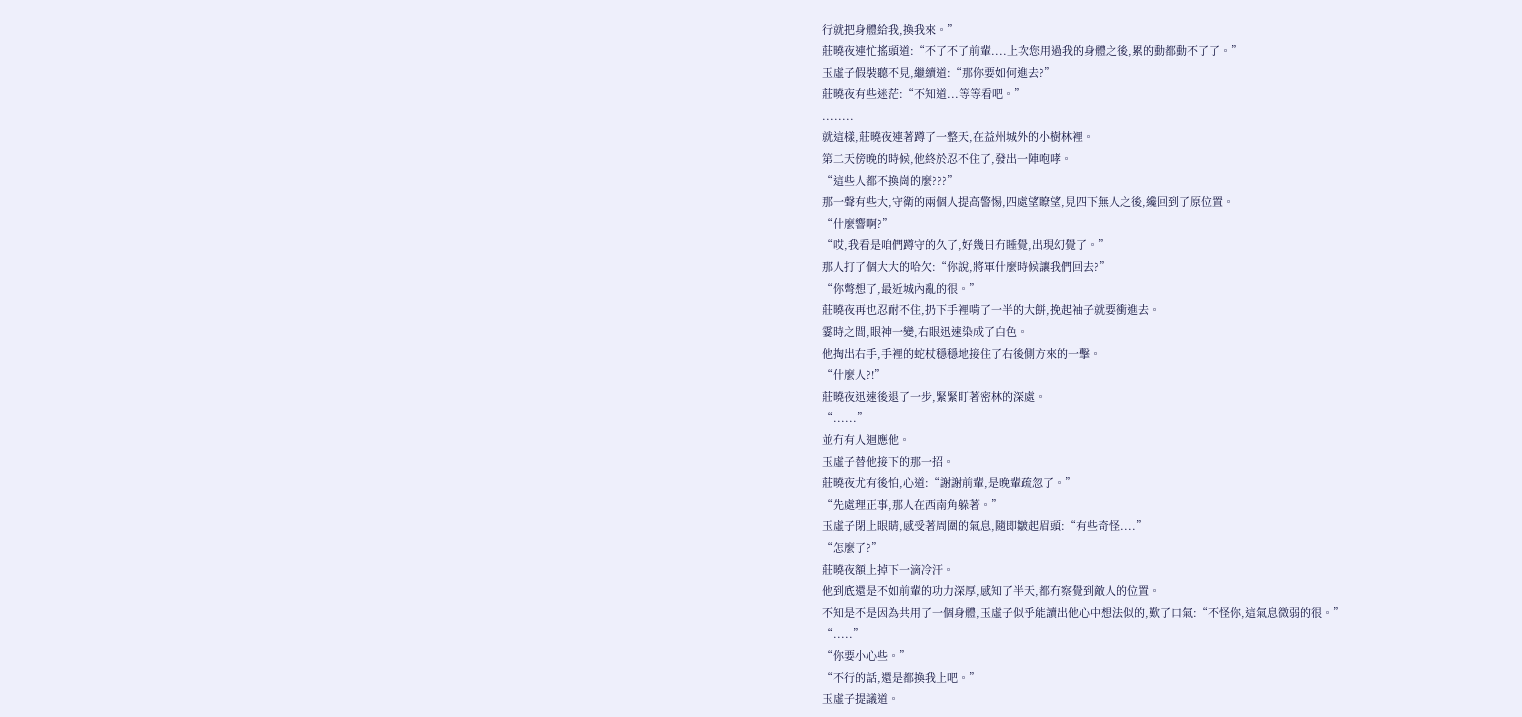行就把身體給我,換我來。”
莊曉夜連忙搖頭道:“不了不了前輩....上次您用過我的身體之後,累的動都動不了了。”
玉虛子假裝聽不見,繼續道:“那你要如何進去?”
莊曉夜有些迷茫:“不知道...等等看吧。”
........
就這樣,莊曉夜連著蹲了一整天,在益州城外的小樹林裡。
第二天傍晚的時候,他終於忍不住了,發出一陣咆哮。
“這些人都不換崗的麼???”
那一聲有些大,守衛的兩個人提高警惕,四處望瞭望,見四下無人之後,纔回到了原位置。
“什麼響啊?”
“哎,我看是咱們蹲守的久了,好幾日冇睡覺,出現幻覺了。”
那人打了個大大的哈欠:“你說,將軍什麼時候讓我們回去?”
“你彆想了,最近城內亂的很。”
莊曉夜再也忍耐不住,扔下手裡啃了一半的大餅,挽起袖子就要衝進去。
霎時之間,眼神一變,右眼迅速染成了白色。
他掏出右手,手裡的蛇杖穩穩地接住了右後側方來的一擊。
“什麼人?!”
莊曉夜迅速後退了一步,緊緊盯著密林的深處。
“......”
並冇有人迴應他。
玉虛子替他接下的那一招。
莊曉夜尤有後怕,心道:“謝謝前輩,是晚輩疏忽了。”
“先處理正事,那人在西南角躲著。”
玉虛子閉上眼睛,感受著周圍的氣息,隨即皺起眉頭:“有些奇怪....”
“怎麼了?”
莊曉夜額上掉下一滴冷汗。
他到底還是不如前輩的功力深厚,感知了半天,都冇察覺到敵人的位置。
不知是不是因為共用了一個身體,玉虛子似乎能讀出他心中想法似的,歎了口氣:“不怪你,這氣息微弱的很。”
“.....”
“你要小心些。”
“不行的話,還是都換我上吧。”
玉虛子提議道。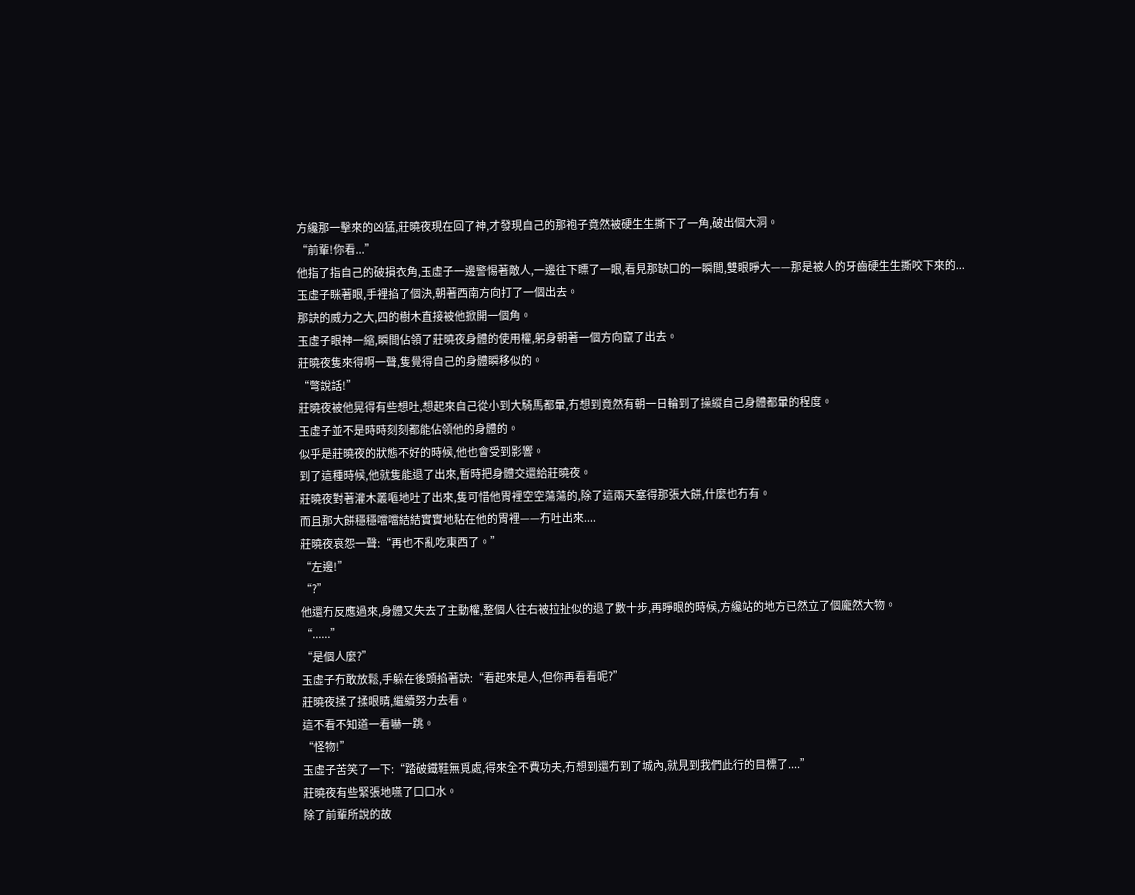方纔那一擊來的凶猛,莊曉夜現在回了神,才發現自己的那袍子竟然被硬生生撕下了一角,破出個大洞。
“前輩!你看...”
他指了指自己的破損衣角,玉虛子一邊警惕著敵人,一邊往下瞟了一眼,看見那缺口的一瞬間,雙眼睜大——那是被人的牙齒硬生生撕咬下來的...
玉虛子眯著眼,手裡掐了個決,朝著西南方向打了一個出去。
那訣的威力之大,四的樹木直接被他掀開一個角。
玉虛子眼神一縮,瞬間佔領了莊曉夜身體的使用權,躬身朝著一個方向竄了出去。
莊曉夜隻來得啊一聲,隻覺得自己的身體瞬移似的。
“彆說話!”
莊曉夜被他晃得有些想吐,想起來自己從小到大騎馬都暈,冇想到竟然有朝一日輪到了操縱自己身體都暈的程度。
玉虛子並不是時時刻刻都能佔領他的身體的。
似乎是莊曉夜的狀態不好的時候,他也會受到影響。
到了這種時候,他就隻能退了出來,暫時把身體交還給莊曉夜。
莊曉夜對著灌木叢嘔地吐了出來,隻可惜他胃裡空空蕩蕩的,除了這兩天塞得那張大餅,什麼也冇有。
而且那大餅穩穩噹噹結結實實地粘在他的胃裡——冇吐出來....
莊曉夜哀怨一聲:“再也不亂吃東西了。”
“左邊!”
“?”
他還冇反應過來,身體又失去了主動權,整個人往右被拉扯似的退了數十步,再睜眼的時候,方纔站的地方已然立了個龐然大物。
“......”
“是個人麼?”
玉虛子冇敢放鬆,手躲在後頭掐著訣:“看起來是人,但你再看看呢?”
莊曉夜揉了揉眼睛,繼續努力去看。
這不看不知道一看嚇一跳。
“怪物!”
玉虛子苦笑了一下:“踏破鐵鞋無覓處,得來全不費功夫,冇想到還冇到了城內,就見到我們此行的目標了....”
莊曉夜有些緊張地嚥了口口水。
除了前輩所說的故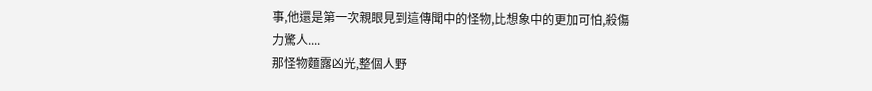事,他還是第一次親眼見到這傳聞中的怪物,比想象中的更加可怕,殺傷力驚人....
那怪物麵露凶光,整個人野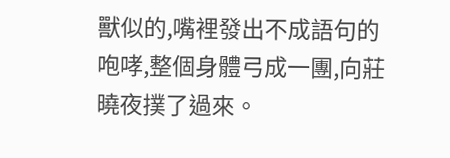獸似的,嘴裡發出不成語句的咆哮,整個身體弓成一團,向莊曉夜撲了過來。